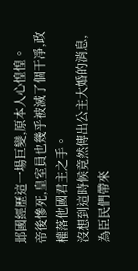邶國經歷這一場巨變,原本人心惶惶。
帝後慘死,皇室員也幾乎被滅了個干凈,政權落他國君主之手。
沒想到這時候竟然傳出公主大婚的消息,為臣民們帶來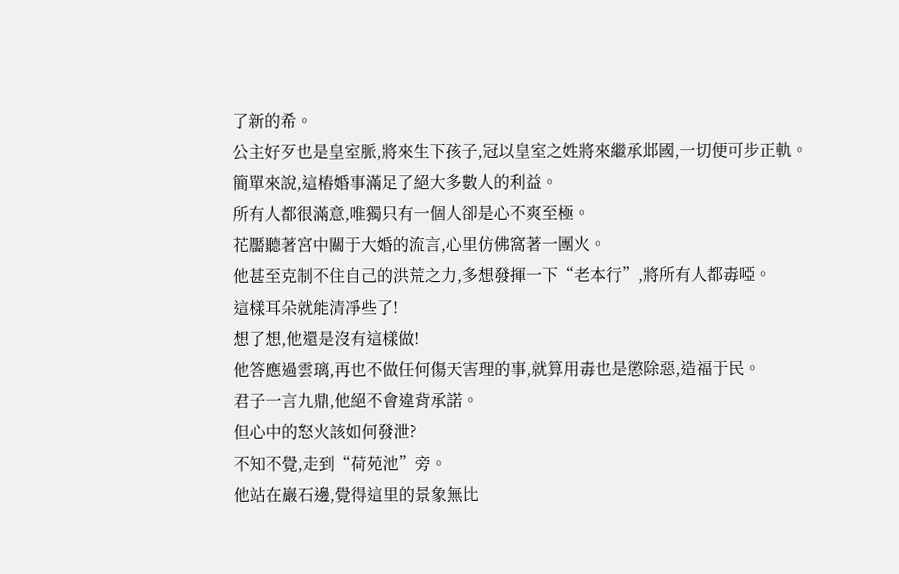了新的希。
公主好歹也是皇室脈,將來生下孩子,冠以皇室之姓將來繼承邶國,一切便可步正軌。
簡單來說,這樁婚事滿足了絕大多數人的利益。
所有人都很滿意,唯獨只有一個人卻是心不爽至極。
花靨聽著宮中關于大婚的流言,心里仿佛窩著一團火。
他甚至克制不住自己的洪荒之力,多想發揮一下“老本行”,將所有人都毒啞。
這樣耳朵就能清凈些了!
想了想,他還是沒有這樣做!
他答應過雲璃,再也不做任何傷天害理的事,就算用毒也是懲除惡,造福于民。
君子一言九鼎,他絕不會違背承諾。
但心中的怒火該如何發泄?
不知不覺,走到“荷苑池”旁。
他站在巖石邊,覺得這里的景象無比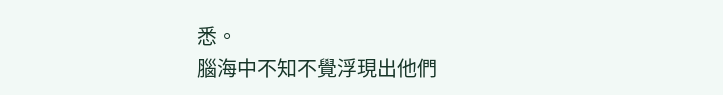悉。
腦海中不知不覺浮現出他們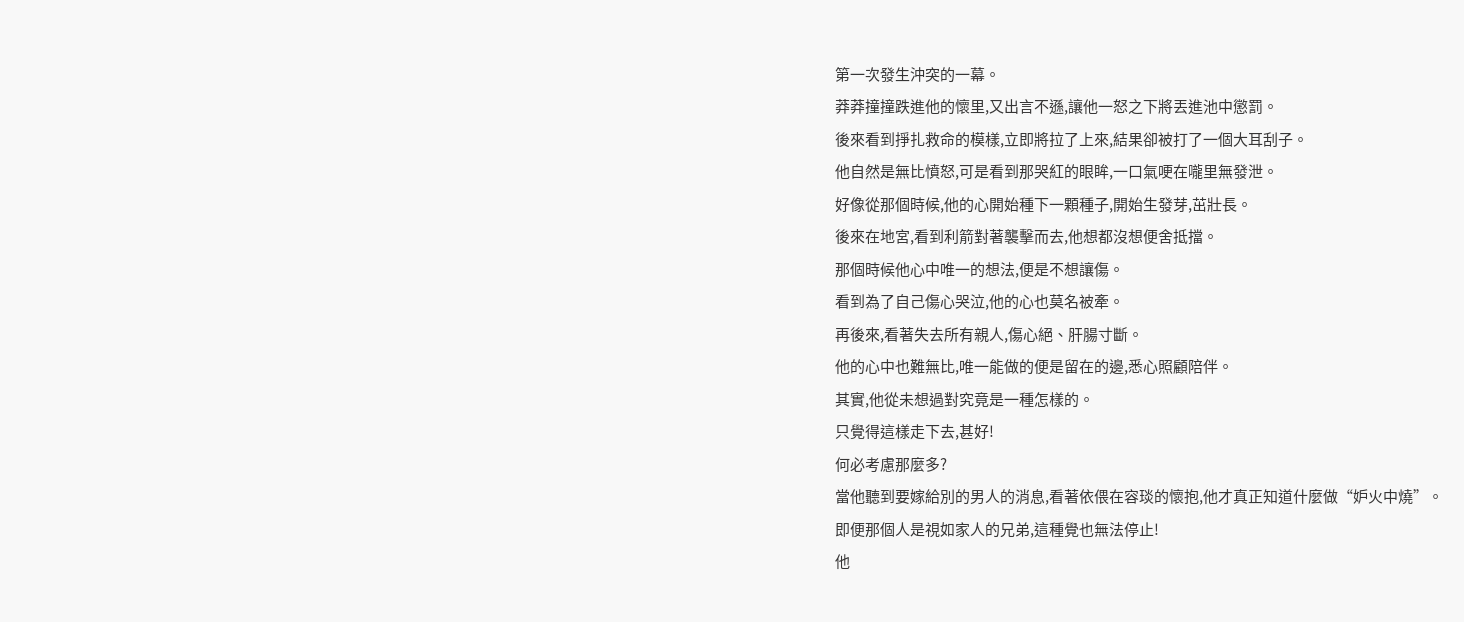第一次發生沖突的一幕。
莽莽撞撞跌進他的懷里,又出言不遜,讓他一怒之下將丟進池中懲罰。
後來看到掙扎救命的模樣,立即將拉了上來,結果卻被打了一個大耳刮子。
他自然是無比憤怒,可是看到那哭紅的眼眸,一口氣哽在嚨里無發泄。
好像從那個時候,他的心開始種下一顆種子,開始生發芽,茁壯長。
後來在地宮,看到利箭對著襲擊而去,他想都沒想便舍抵擋。
那個時候他心中唯一的想法,便是不想讓傷。
看到為了自己傷心哭泣,他的心也莫名被牽。
再後來,看著失去所有親人,傷心絕、肝腸寸斷。
他的心中也難無比,唯一能做的便是留在的邊,悉心照顧陪伴。
其實,他從未想過對究竟是一種怎樣的。
只覺得這樣走下去,甚好!
何必考慮那麼多?
當他聽到要嫁給別的男人的消息,看著依偎在容琰的懷抱,他才真正知道什麼做“妒火中燒”。
即便那個人是視如家人的兄弟,這種覺也無法停止!
他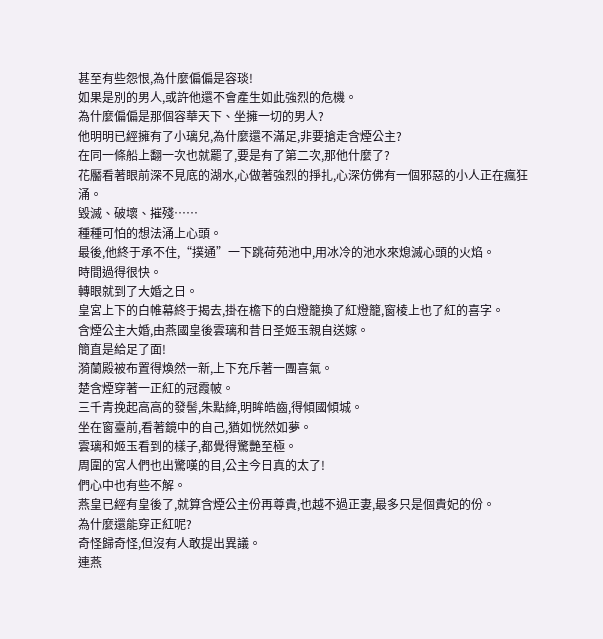甚至有些怨恨,為什麼偏偏是容琰!
如果是別的男人,或許他還不會產生如此強烈的危機。
為什麼偏偏是那個容華天下、坐擁一切的男人?
他明明已經擁有了小璃兒,為什麼還不滿足,非要搶走含煙公主?
在同一條船上翻一次也就罷了,要是有了第二次,那他什麼了?
花靨看著眼前深不見底的湖水,心做著強烈的掙扎,心深仿佛有一個邪惡的小人正在瘋狂涌。
毀滅、破壞、摧殘……
種種可怕的想法涌上心頭。
最後,他終于承不住,“撲通”一下跳荷苑池中,用冰冷的池水來熄滅心頭的火焰。
時間過得很快。
轉眼就到了大婚之日。
皇宮上下的白帷幕終于揭去,掛在檐下的白燈籠換了紅燈籠,窗棱上也了紅的喜字。
含煙公主大婚,由燕國皇後雲璃和昔日圣姬玉親自送嫁。
簡直是給足了面!
漪蘭殿被布置得煥然一新,上下充斥著一團喜氣。
楚含煙穿著一正紅的冠霞帔。
三千青挽起高高的發髻,朱點絳,明眸皓齒,得傾國傾城。
坐在窗臺前,看著鏡中的自己,猶如恍然如夢。
雲璃和姬玉看到的樣子,都覺得驚艷至極。
周圍的宮人們也出驚嘆的目,公主今日真的太了!
們心中也有些不解。
燕皇已經有皇後了,就算含煙公主份再尊貴,也越不過正妻,最多只是個貴妃的份。
為什麼還能穿正紅呢?
奇怪歸奇怪,但沒有人敢提出異議。
連燕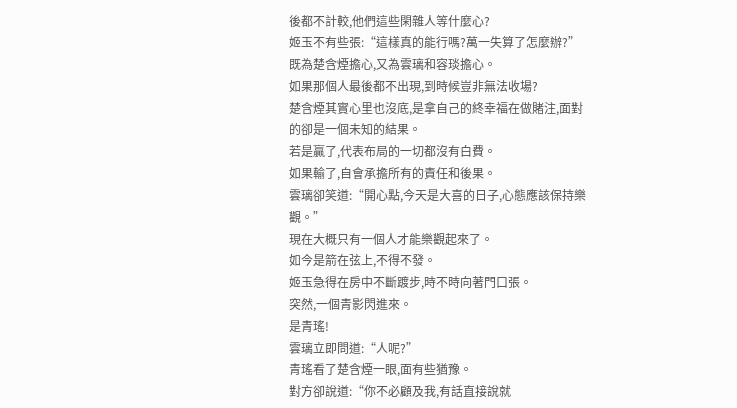後都不計較,他們這些閑雜人等什麼心?
姬玉不有些張:“這樣真的能行嗎?萬一失算了怎麼辦?”
既為楚含煙擔心,又為雲璃和容琰擔心。
如果那個人最後都不出現,到時候豈非無法收場?
楚含煙其實心里也沒底,是拿自己的終幸福在做賭注,面對的卻是一個未知的結果。
若是贏了,代表布局的一切都沒有白費。
如果輸了,自會承擔所有的責任和後果。
雲璃卻笑道:“開心點,今天是大喜的日子,心態應該保持樂觀。”
現在大概只有一個人才能樂觀起來了。
如今是箭在弦上,不得不發。
姬玉急得在房中不斷踱步,時不時向著門口張。
突然,一個青影閃進來。
是青瑤!
雲璃立即問道:“人呢?”
青瑤看了楚含煙一眼,面有些猶豫。
對方卻說道:“你不必顧及我,有話直接說就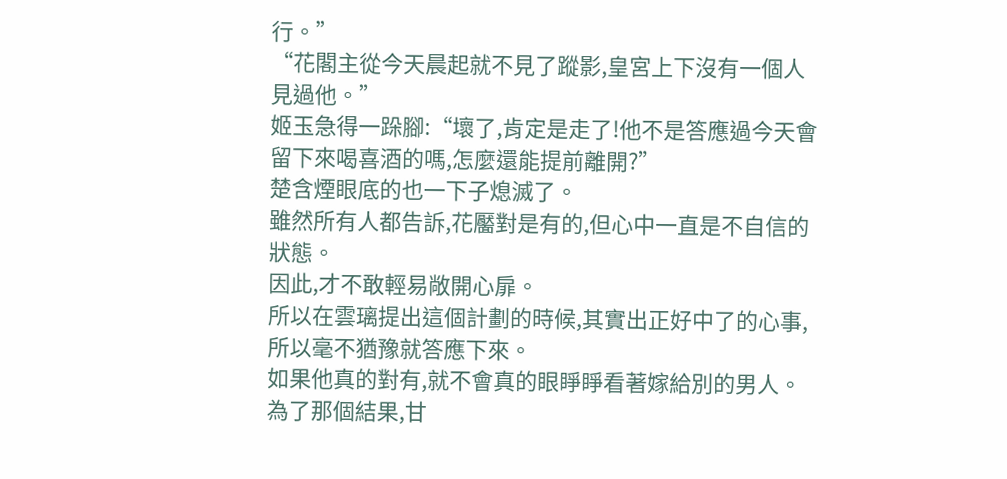行。”
“花閣主從今天晨起就不見了蹤影,皇宮上下沒有一個人見過他。”
姬玉急得一跺腳:“壞了,肯定是走了!他不是答應過今天會留下來喝喜酒的嗎,怎麼還能提前離開?”
楚含煙眼底的也一下子熄滅了。
雖然所有人都告訴,花靨對是有的,但心中一直是不自信的狀態。
因此,才不敢輕易敞開心扉。
所以在雲璃提出這個計劃的時候,其實出正好中了的心事,所以毫不猶豫就答應下來。
如果他真的對有,就不會真的眼睜睜看著嫁給別的男人。
為了那個結果,甘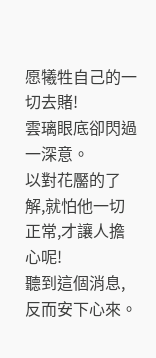愿犧牲自己的一切去賭!
雲璃眼底卻閃過一深意。
以對花靨的了解,就怕他一切正常,才讓人擔心呢!
聽到這個消息,反而安下心來。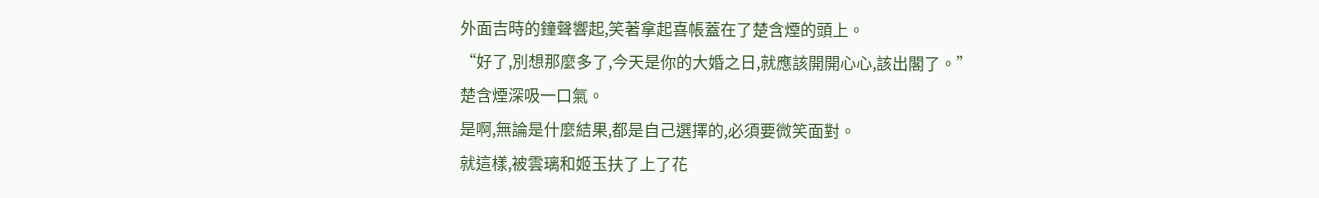外面吉時的鐘聲響起,笑著拿起喜帳蓋在了楚含煙的頭上。
“好了,別想那麼多了,今天是你的大婚之日,就應該開開心心,該出閣了。”
楚含煙深吸一口氣。
是啊,無論是什麼結果,都是自己選擇的,必須要微笑面對。
就這樣,被雲璃和姬玉扶了上了花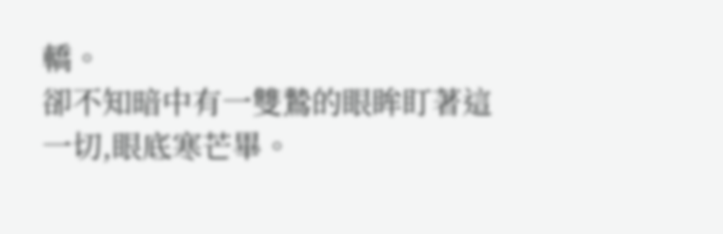轎。
卻不知暗中有一雙鷙的眼眸盯著這一切,眼底寒芒畢。